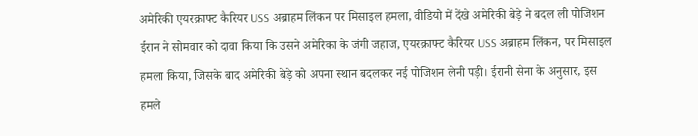अमेरिकी एयरक्राफ्ट कैरियर USS अब्राहम लिंकन पर मिसाइल हमला, वीडियो में देंखे अमेरिकी बेड़े ने बदल ली पोजिशन
ईरान ने सोमवार को दावा किया कि उसने अमेरिका के जंगी जहाज, एयरक्राफ्ट कैरियर USS अब्राहम लिंकन, पर मिसाइल हमला किया, जिसके बाद अमेरिकी बेड़े को अपना स्थान बदलकर नई पोजिशन लेनी पड़ी। ईरानी सेना के अनुसार, इस हमले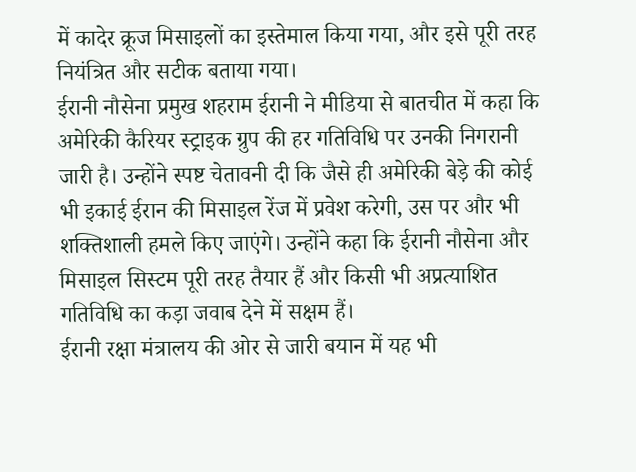में कादेर क्रूज मिसाइलों का इस्तेमाल किया गया, और इसे पूरी तरह नियंत्रित और सटीक बताया गया।
ईरानी नौसेना प्रमुख शहराम ईरानी ने मीडिया से बातचीत में कहा कि अमेरिकी कैरियर स्ट्राइक ग्रुप की हर गतिविधि पर उनकी निगरानी जारी है। उन्होंने स्पष्ट चेतावनी दी कि जैसे ही अमेरिकी बेड़े की कोई भी इकाई ईरान की मिसाइल रेंज में प्रवेश करेगी, उस पर और भी शक्तिशाली हमले किए जाएंगे। उन्होंने कहा कि ईरानी नौसेना और मिसाइल सिस्टम पूरी तरह तैयार हैं और किसी भी अप्रत्याशित गतिविधि का कड़ा जवाब देने में सक्षम हैं।
ईरानी रक्षा मंत्रालय की ओर से जारी बयान में यह भी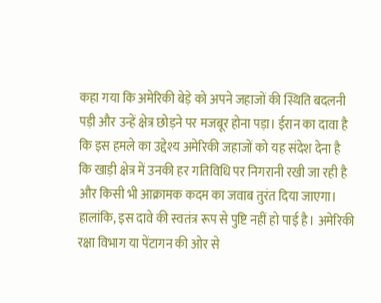कहा गया कि अमेरिकी बेड़े को अपने जहाजों की स्थिति बदलनी पड़ी और उन्हें क्षेत्र छोड़ने पर मजबूर होना पड़ा। ईरान का दावा है कि इस हमले का उद्देश्य अमेरिकी जहाजों को यह संदेश देना है कि खाड़ी क्षेत्र में उनकी हर गतिविधि पर निगरानी रखी जा रही है और किसी भी आक्रामक कदम का जवाब तुरंत दिया जाएगा।
हालांकि, इस दावे की स्वतंत्र रूप से पुष्टि नहीं हो पाई है। अमेरिकी रक्षा विभाग या पेंटागन की ओर से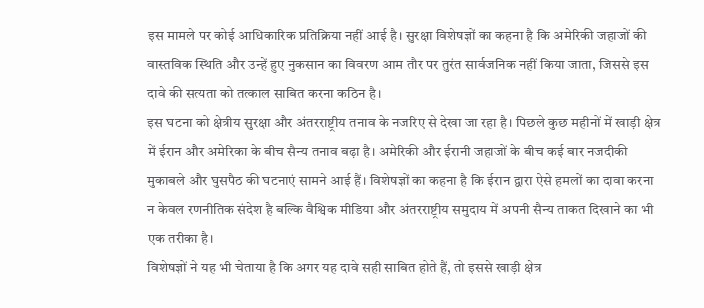इस मामले पर कोई आधिकारिक प्रतिक्रिया नहीं आई है। सुरक्षा विशेषज्ञों का कहना है कि अमेरिकी जहाजों की वास्तविक स्थिति और उन्हें हुए नुकसान का विवरण आम तौर पर तुरंत सार्वजनिक नहीं किया जाता, जिससे इस दावे की सत्यता को तत्काल साबित करना कठिन है।
इस घटना को क्षेत्रीय सुरक्षा और अंतरराष्ट्रीय तनाव के नजरिए से देखा जा रहा है। पिछले कुछ महीनों में खाड़ी क्षेत्र में ईरान और अमेरिका के बीच सैन्य तनाव बढ़ा है। अमेरिकी और ईरानी जहाजों के बीच कई बार नजदीकी मुकाबले और घुसपैठ की घटनाएं सामने आई हैं। विशेषज्ञों का कहना है कि ईरान द्वारा ऐसे हमलों का दावा करना न केवल रणनीतिक संदेश है बल्कि वैश्विक मीडिया और अंतरराष्ट्रीय समुदाय में अपनी सैन्य ताकत दिखाने का भी एक तरीका है।
विशेषज्ञों ने यह भी चेताया है कि अगर यह दावे सही साबित होते हैं, तो इससे खाड़ी क्षेत्र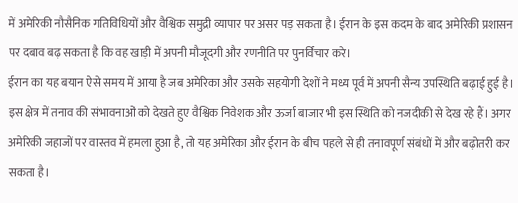में अमेरिकी नौसैनिक गतिविधियों और वैश्विक समुद्री व्यापार पर असर पड़ सकता है। ईरान के इस कदम के बाद अमेरिकी प्रशासन पर दबाव बढ़ सकता है कि वह खाड़ी में अपनी मौजूदगी और रणनीति पर पुनर्विचार करे।
ईरान का यह बयान ऐसे समय में आया है जब अमेरिका और उसके सहयोगी देशों ने मध्य पूर्व में अपनी सैन्य उपस्थिति बढ़ाई हुई है। इस क्षेत्र में तनाव की संभावनाओं को देखते हुए वैश्विक निवेशक और ऊर्जा बाजार भी इस स्थिति को नजदीकी से देख रहे हैं। अगर अमेरिकी जहाजों पर वास्तव में हमला हुआ है, तो यह अमेरिका और ईरान के बीच पहले से ही तनावपूर्ण संबंधों में और बढ़ोतरी कर सकता है।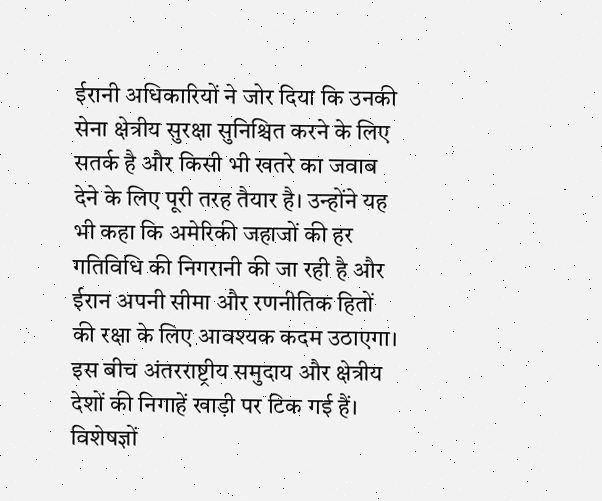ईरानी अधिकारियों ने जोर दिया कि उनकी सेना क्षेत्रीय सुरक्षा सुनिश्चित करने के लिए सतर्क है और किसी भी खतरे का जवाब देने के लिए पूरी तरह तैयार है। उन्होंने यह भी कहा कि अमेरिकी जहाजों की हर गतिविधि की निगरानी की जा रही है और ईरान अपनी सीमा और रणनीतिक हितों की रक्षा के लिए आवश्यक कदम उठाएगा।
इस बीच अंतरराष्ट्रीय समुदाय और क्षेत्रीय देशों की निगाहें खाड़ी पर टिक गई हैं। विशेषज्ञों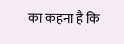का कहना है कि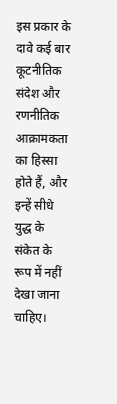इस प्रकार के दावे कई बार कूटनीतिक संदेश और रणनीतिक आक्रामकता का हिस्सा होते हैं, और इन्हें सीधे युद्ध के संकेत के रूप में नहीं देखा जाना चाहिए।